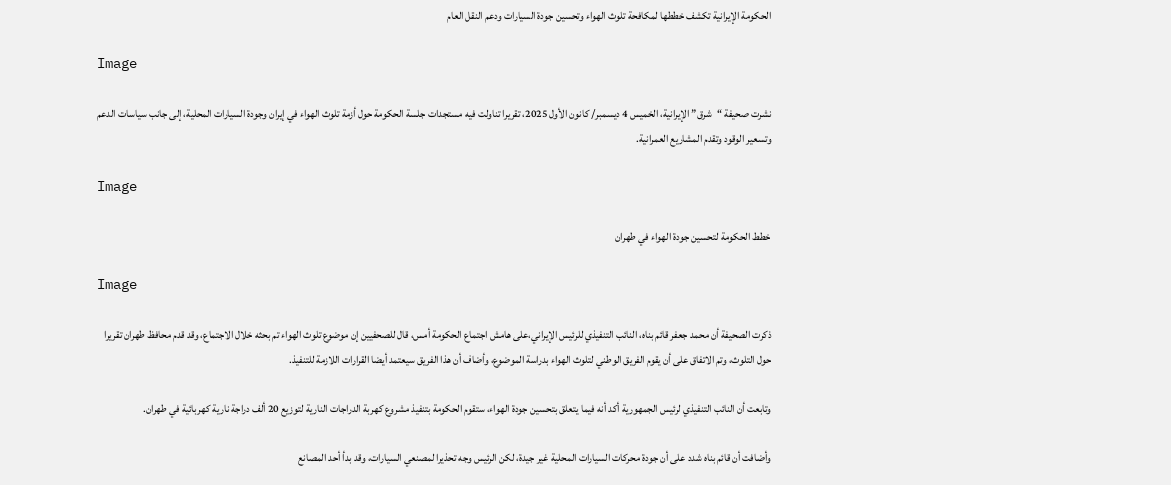الحكومة الإيرانية تكشف خططها لمكافحة تلوث الهواء وتحسين جودة السيارات ودعم النقل العام

Image

نشرت صحيفة “شرق” الإيرانية، الخميس 4 ديسمبر/ كانون الأول 2025، تقريرا تناولت فيه مستجدات جلسة الحكومة حول أزمة تلوث الهواء في إيران وجودة السيارات المحلية، إلى جانب سياسات الدعم وتسعير الوقود وتقدم المشاريع العمرانية.

Image

خطط الحكومة لتحسين جودة الهواء في طهران

Image

ذكرت الصحيفة أن محمد جعفر قائم‌ بناه، النائب التنفيذي للرئيس الإيراني،على هامش اجتماع الحكومة أمس، قال للصحفيين إن موضوع تلوث الهواء تم بحثه خلال الاجتماع، وقد قدم محافظ طهران تقريرا حول التلوث، وتم الاتفاق على أن يقوم الفريق الوطني لتلوث الهواء بدراسة الموضوع، وأضاف أن هذا الفريق سيعتمد أيضا القرارات اللازمة للتنفيذ.

وتابعت أن النائب التنفيذي لرئيس الجمهورية أكد أنه فيما يتعلق بتحسين جودة الهواء، ستقوم الحكومة بتنفيذ مشروع كهربة الدراجات النارية لتوزيع 20 ألف دراجة نارية كهربائية في طهران.

وأضافت أن قائم‌ بناه شدد على أن جودة محركات السيارات المحلية غير جيدة، لكن الرئيس وجه تحذيرا لمصنعي السيارات، وقد بدأ أحد المصانع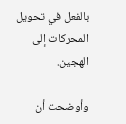بالفعل في تحويل المحركات إلى الهجين.

وأوضحت أن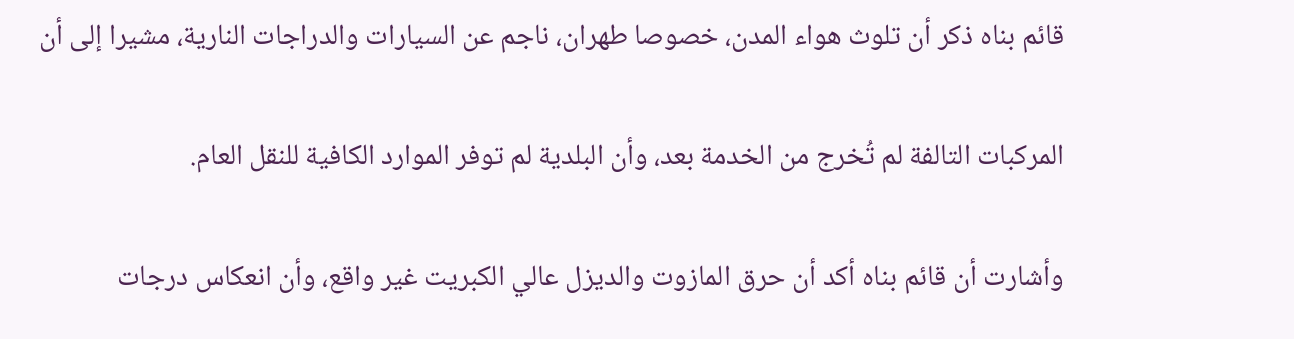قائم بناه ذكر أن تلوث هواء المدن، خصوصا طهران، ناجم عن السيارات والدراجات النارية، مشيرا إلى أن

المركبات التالفة لم تُخرج من الخدمة بعد، وأن البلدية لم توفر الموارد الكافية للنقل العام.

وأشارت أن قائم بناه أكد أن حرق المازوت والديزل عالي الكبريت غير واقع، وأن انعكاس درجات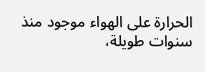الحرارة على الهواء موجود منذ سنوات طويلة،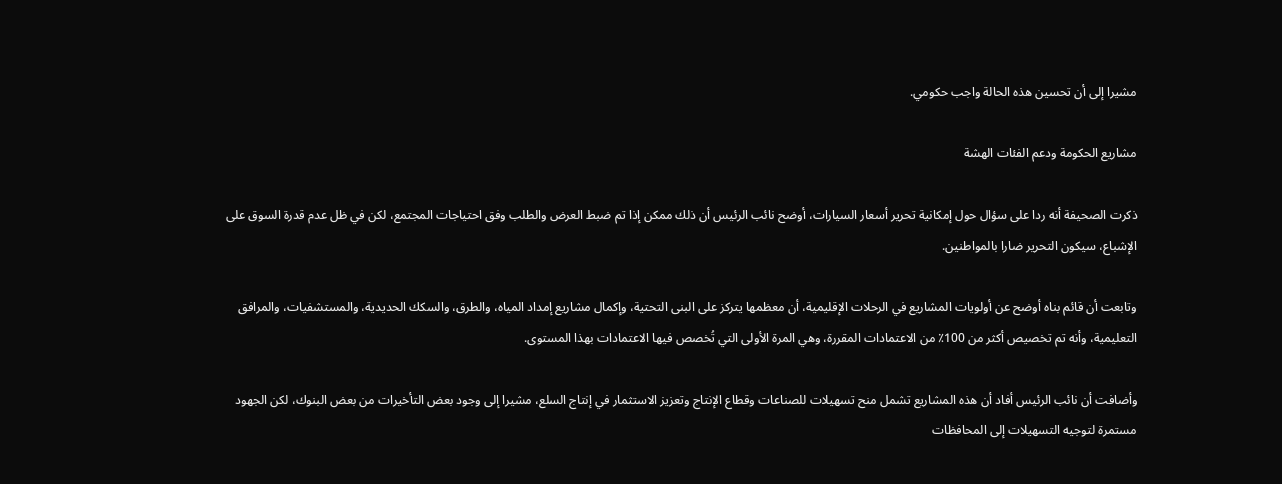مشيرا إلى أن تحسين هذه الحالة واجب حكومي.

مشاريع الحكومة ودعم الفئات الهشة

ذكرت الصحيفة أنه ردا على سؤال حول إمكانية تحرير أسعار السيارات، أوضح نائب الرئيس أن ذلك ممكن إذا تم ضبط العرض والطلب وفق احتياجات المجتمع، لكن في ظل عدم قدرة السوق على الإشباع، سيكون التحرير ضارا بالمواطنين.

وتابعت أن قائم بناه أوضح عن أولويات المشاريع في الرحلات الإقليمية، أن معظمها يتركز على البنى التحتية، وإكمال مشاريع إمداد المياه، والطرق، والسكك الحديدية، والمستشفيات، والمرافق التعليمية، وأنه تم تخصيص أكثر من 100٪ من الاعتمادات المقررة، وهي المرة الأولى التي تُخصص فيها الاعتمادات بهذا المستوى.

وأضافت أن نائب الرئيس أفاد أن هذه المشاريع تشمل منح تسهيلات للصناعات وقطاع الإنتاج وتعزيز الاستثمار في إنتاج السلع، مشيرا إلى وجود بعض التأخيرات من بعض البنوك، لكن الجهود مستمرة لتوجيه التسهيلات إلى المحافظات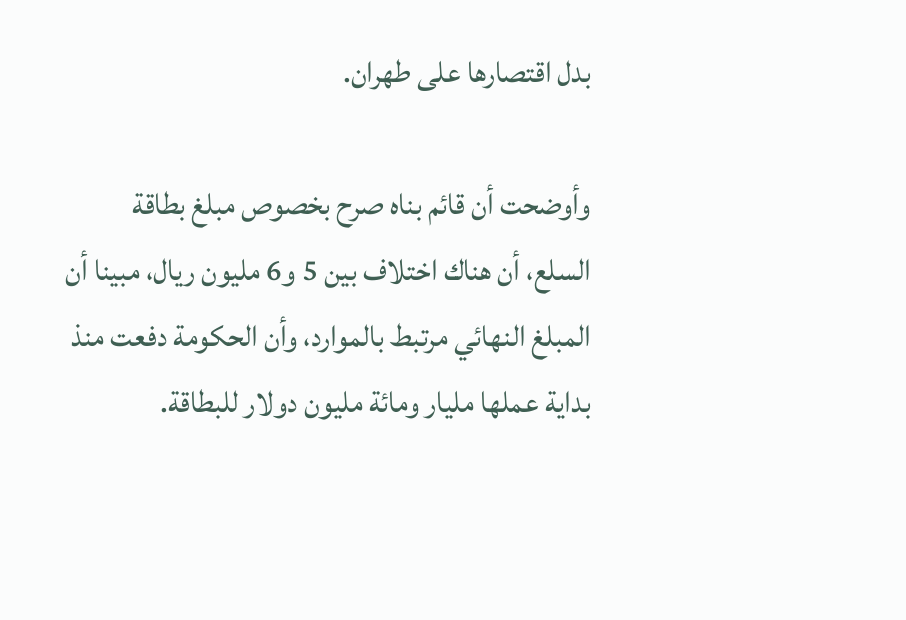بدل اقتصارها على طهران.

وأوضحت أن قائم بناه صرح بخصوص مبلغ بطاقة السلع، أن هناك اختلاف بين 5 و6 مليون ريال، مبينا أن المبلغ النهائي مرتبط بالموارد، وأن الحكومة دفعت منذ بداية عملها مليار ومائة مليون دولار للبطاقة.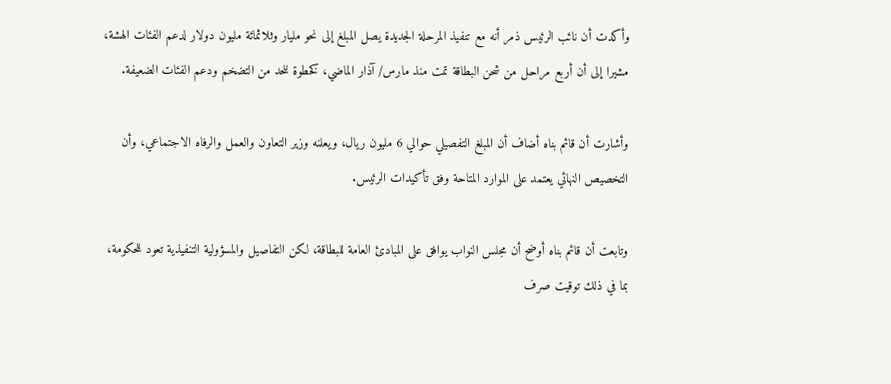وأكدت أن نائب الرئيس ذمر أنه مع تنفيذ المرحلة الجديدة يصل المبلغ إلى نحو مليار وثلاثمائة مليون دولار لدعم الفئات الهشة، مشيرا إلى أن أربع مراحل من شحن البطاقة تمت منذ مارس/ آذار الماضي، كخطوة للحد من التضخم ودعم الفئات الضعيفة.

وأشارت أن قائم بناه أضاف أن المبلغ التفصيلي حوالي 6 مليون ريال، ويعلنه وزير التعاون والعمل والرفاه الاجتماعي، وأن التخصيص النهائي يعتمد على الموارد المتاحة وفق تأكيدات الرئيس.

وتابعت أن قائم بناه أوضح أن مجلس النواب يوافق على المبادئ العامة للبطاقة، لكن التفاصيل والمسؤولية التنفيذية تعود للحكومة، بما في ذلك توقيت صرف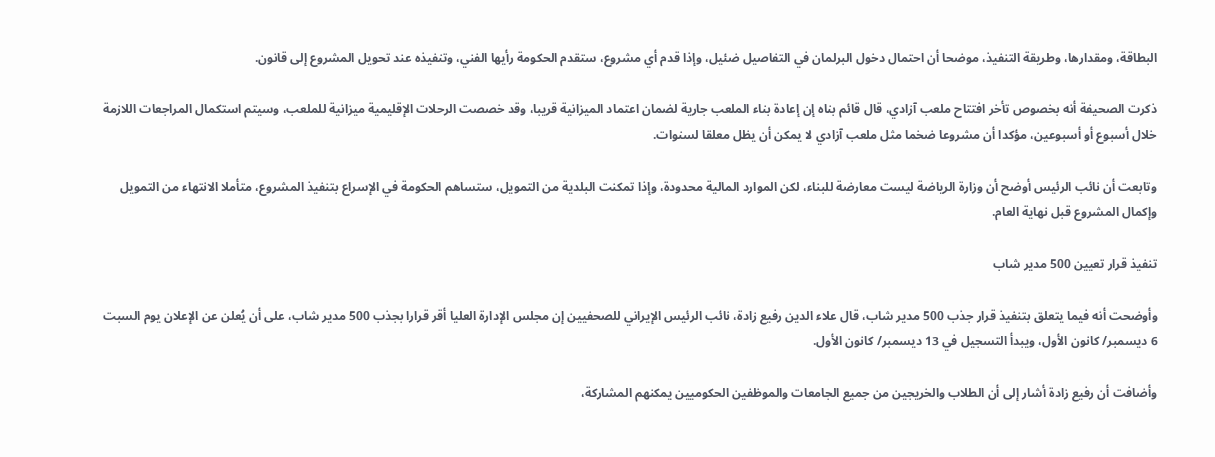البطاقة، ومقدارها، وطريقة التنفيذ، موضحا أن احتمال دخول البرلمان في التفاصيل ضئيل، وإذا قدم أي مشروع، ستقدم الحكومة رأيها الفني، وتنفيذه عند تحويل المشروع إلى قانون.

ذكرت الصحيفة أنه بخصوص تأخر افتتاح ملعب آزادي، قال قائم‌ بناه إن إعادة بناء الملعب جارية لضمان اعتماد الميزانية قريبا، وقد خصصت الرحلات الإقليمية ميزانية للملعب، وسيتم استكمال المراجعات اللازمة خلال أسبوع أو أسبوعين، مؤكدا أن مشروعا ضخما مثل ملعب آزادي لا يمكن أن يظل معلقا لسنوات.

وتابعت أن نائب الرئيس أوضح أن وزارة الرياضة ليست معارضة للبناء، لكن الموارد المالية محدودة، وإذا تمكنت البلدية من التمويل، ستساهم الحكومة في الإسراع بتنفيذ المشروع، متأملا الانتهاء من التمويل وإكمال المشروع قبل نهاية العام.

تنفيذ قرار تعيين 500 مدير شاب

وأوضحت أنه فيما يتعلق بتنفيذ قرار جذب 500 مدير شاب، قال علاء الدين رفيع‌ زادة، نائب الرئيس الإيراني للصحفيين إن مجلس الإدارة العليا أقر قرارا بجذب 500 مدير شاب، على أن يُعلن عن الإعلان يوم السبت 6 ديسمبر/ كانون الأول، ويبدأ التسجيل في 13 ديسمبر/ كانون الأول.

وأضافت أن رفيع زادة أشار إلى أن الطلاب والخريجين من جميع الجامعات والموظفين الحكوميين يمكنهم المشاركة،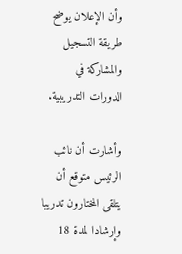وأن الإعلان يوضح طريقة التسجيل والمشاركة في الدورات التدريبية.

وأشارت أن نائب الرئيس متوقع أن يتلقى المختارون تدريبا وإرشادا لمدة 18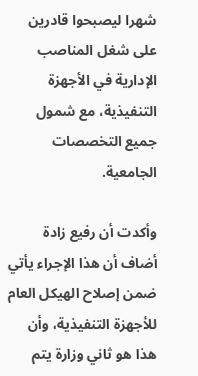شهرا ليصبحوا قادرين على شغل المناصب الإدارية في الأجهزة التنفيذية، مع شمول جميع التخصصات الجامعية.

وأكدت أن رفيع زادة أضاف أن هذا الإجراء يأتي ضمن إصلاح الهيكل العام للأجهزة التنفيذية، وأن هذا هو ثاني وزارة يتم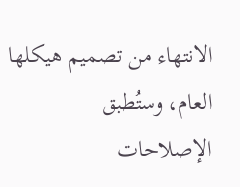الانتهاء من تصميم هيكلها العام، وستُطبق الإصلاحات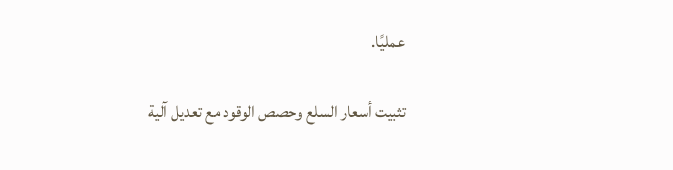عمليًا.

تثبيت أسعار السلع وحصص الوقود مع تعديل آلية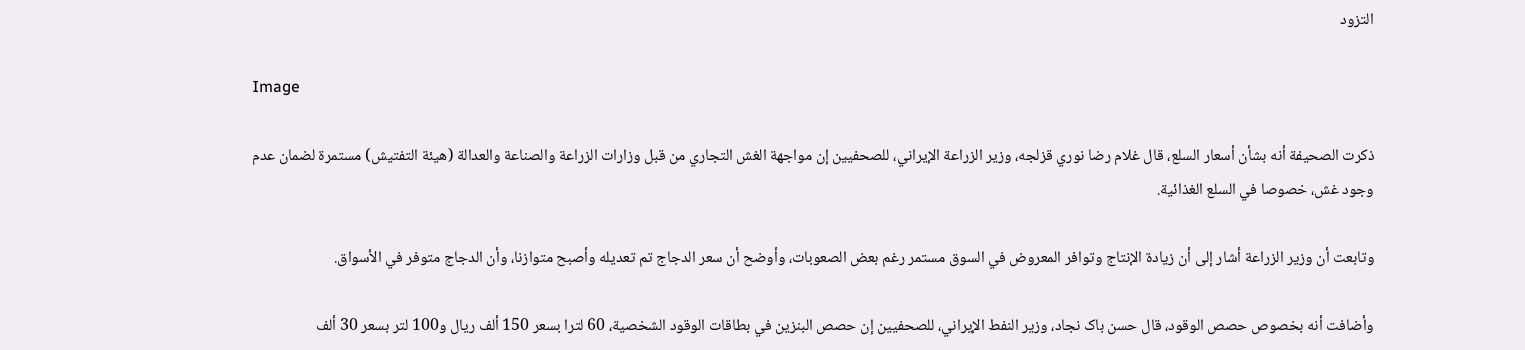التزود

Image

ذكرت الصحيفة أنه بشأن أسعار السلع، قال غلام رضا نوري‌ قزلجه، وزير الزراعة الإيراني، للصحفيين إن مواجهة الغش التجاري من قبل وزارات الزراعة والصناعة والعدالة (هيئة التفتيش) مستمرة لضمان عدم وجود غش، خصوصا في السلع الغذائية.

وتابعت أن وزير الزراعة أشار إلى أن زيادة الإنتاج وتوافر المعروض في السوق مستمر رغم بعض الصعوبات، وأوضح أن سعر الدجاج تم تعديله وأصبح متوازنا، وأن الدجاج متوفر في الأسواق.

وأضافت أنه بخصوص حصص الوقود، قال حسن باک‌ نجاد، وزير النفط الإيراني، للصحفيين إن حصص البنزين في بطاقات الوقود الشخصية، 60 لترا بسعر 150 ألف ريال و100 لتر بسعر 30 ألف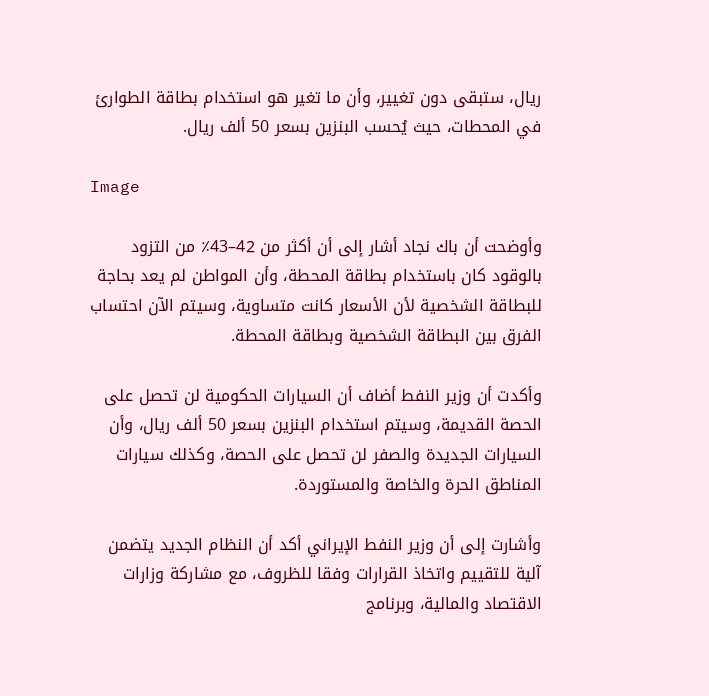ريال، ستبقى دون تغيير، وأن ما تغير هو استخدام بطاقة الطوارئ في المحطات، حيث يُحسب البنزين بسعر 50 ألف ريال.

Image

وأوضحت أن باك نجاد أشار إلى أن أكثر من 42–43٪ من التزود بالوقود كان باستخدام بطاقة المحطة، وأن المواطن لم يعد بحاجة للبطاقة الشخصية لأن الأسعار كانت متساوية، وسيتم الآن احتساب الفرق بين البطاقة الشخصية وبطاقة المحطة.

وأكدت أن وزير النفط أضاف أن السيارات الحكومية لن تحصل على الحصة القديمة، وسيتم استخدام البنزين بسعر 50 ألف ريال، وأن السيارات الجديدة والصفر لن تحصل على الحصة، وكذلك سيارات المناطق الحرة والخاصة والمستوردة.

وأشارت إلى أن وزير النفط الإيراني أكد أن النظام الجديد يتضمن آلية للتقييم واتخاذ القرارات وفقا للظروف، مع مشاركة وزارات الاقتصاد والمالية، وبرنامج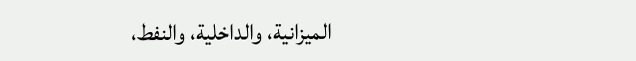الميزانية، والداخلية، والنفط،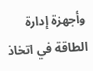وأجهزة إدارة الطاقة في اتخاذ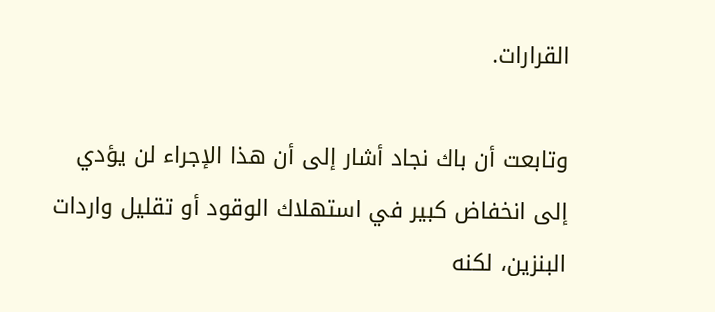القرارات.

وتابعت أن باك نجاد أشار إلى أن هذا الإجراء لن يؤدي إلى انخفاض كبير في استهلاك الوقود أو تقليل واردات البنزين، لكنه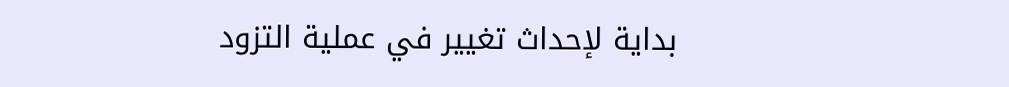بداية لإحداث تغيير في عملية التزود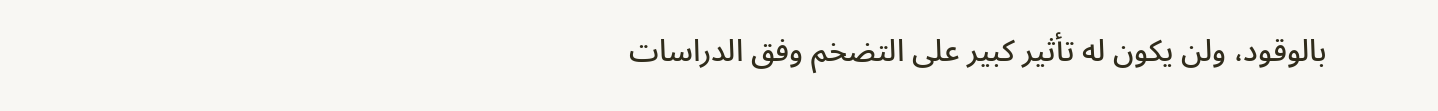بالوقود، ولن يكون له تأثير كبير على التضخم وفق الدراسات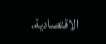الاقتصادية.